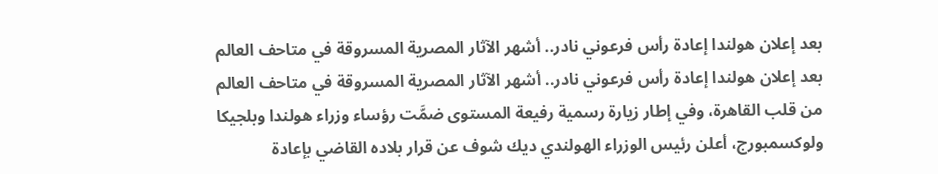بعد إعلان هولندا إعادة رأس فرعوني نادر.. أشهر الآثار المصرية المسروقة في متاحف العالم
بعد إعلان هولندا إعادة رأس فرعوني نادر.. أشهر الآثار المصرية المسروقة في متاحف العالم
من قلب القاهرة، وفي إطار زيارة رسمية رفيعة المستوى ضمَّت رؤساء وزراء هولندا وبلجيكا ولوكسمبورج، أعلن رئيس الوزراء الهولندي ديك شوف عن قرار بلاده القاضي بإعادة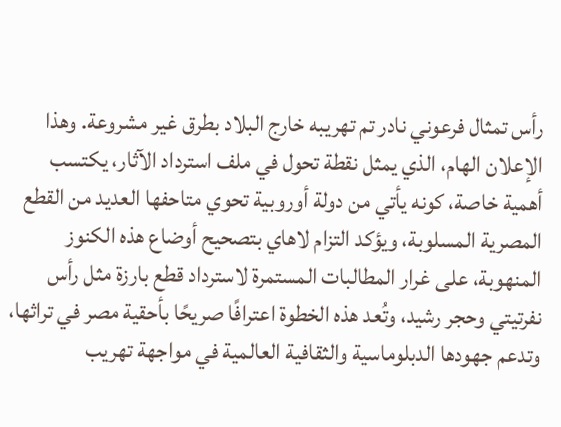رأس تمثال فرعوني نادر تم تهريبه خارج البلاد بطرق غير مشروعة. وهذا الإعلان الهام، الذي يمثل نقطة تحول في ملف استرداد الآثار، يكتسب أهمية خاصة، كونه يأتي من دولة أوروبية تحوي متاحفها العديد من القطع المصرية المسلوبة، ويؤكد التزام لاهاي بتصحيح أوضاع هذه الكنوز المنهوبة، على غرار المطالبات المستمرة لاسترداد قطع بارزة مثل رأس نفرتيتي وحجر رشيد، وتُعد هذه الخطوة اعترافًا صريحًا بأحقية مصر في تراثها، وتدعم جهودها الدبلوماسية والثقافية العالمية في مواجهة تهريب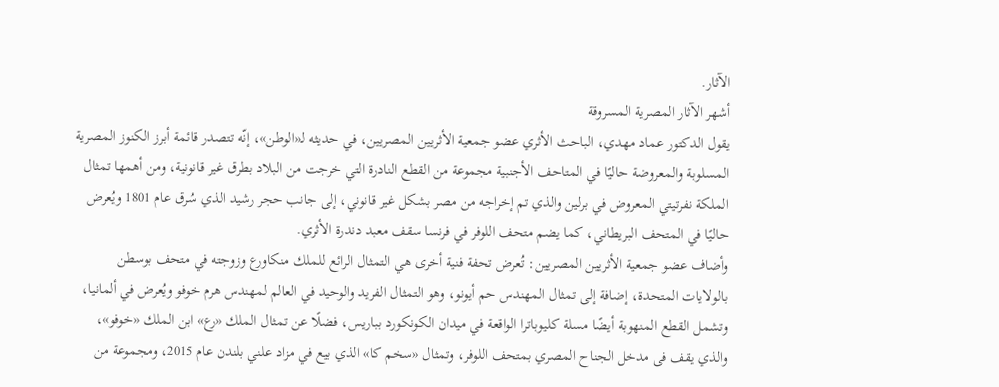الآثار.
أشهر الآثار المصرية المسروقة
يقول الدكتور عماد مهدي، الباحث الأثري عضو جمعية الأثريين المصريين، في حديثه لـ«الوطن»، إنّه تتصدر قائمة أبرز الكنوز المصرية المسلوبة والمعروضة حاليًا في المتاحف الأجنبية مجموعة من القطع النادرة التي خرجت من البلاد بطرق غير قانونية، ومن أهمها تمثال الملكة نفرتيتي المعروض في برلين والذي تم إخراجه من مصر بشكل غير قانوني، إلى جانب حجر رشيد الذي سُرق عام 1801 ويُعرض حاليًا في المتحف البريطاني، كما يضم متحف اللوفر في فرنسا سقف معبد دندرة الأثري.
وأضاف عضو جمعية الأثريين المصريين: تُعرض تحفة فنية أخرى هي التمثال الرائع للملك منكاورع وزوجته في متحف بوسطن بالولايات المتحدة، إضافة إلى تمثال المهندس حم أيونو، وهو التمثال الفريد والوحيد في العالم لمهندس هرم خوفو ويُعرض في ألمانيا، وتشمل القطع المنهوبة أيضًا مسلة كليوباترا الواقعة في ميدان الكونكورد بباريس، فضلًا عن تمثال الملك «رع» ابن الملك «خوفو»، والذي يقف فى مدخل الجناح المصري بمتحف اللوفر، وتمثال «سخم كا» الذي بيع في مزاد علني بلندن عام 2015، ومجموعة من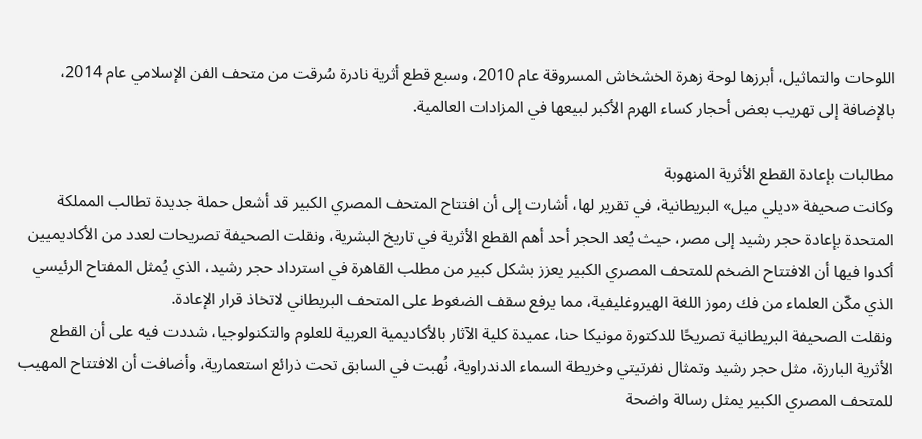اللوحات والتماثيل، أبرزها لوحة زهرة الخشخاش المسروقة عام 2010، وسبع قطع أثرية نادرة سُرقت من متحف الفن الإسلامي عام 2014، بالإضافة إلى تهريب بعض أحجار كساء الهرم الأكبر لبيعها في المزادات العالمية.

مطالبات بإعادة القطع الأثرية المنهوبة
وكانت صحيفة «ديلي ميل» البريطانية، في تقرير لها، أشارت إلى أن افتتاح المتحف المصري الكبير قد أشعل حملة جديدة تطالب المملكة المتحدة بإعادة حجر رشيد إلى مصر، حيث يُعد الحجر أحد أهم القطع الأثرية في تاريخ البشرية، ونقلت الصحيفة تصريحات لعدد من الأكاديميين أكدوا فيها أن الافتتاح الضخم للمتحف المصري الكبير يعزز بشكل كبير من مطلب القاهرة في استرداد حجر رشيد، الذي يُمثل المفتاح الرئيسي الذي مكّن العلماء من فك رموز اللغة الهيروغليفية، مما يرفع سقف الضغوط على المتحف البريطاني لاتخاذ قرار الإعادة.
ونقلت الصحيفة البريطانية تصريحًا للدكتورة مونيكا حنا، عميدة كلية الآثار بالأكاديمية العربية للعلوم والتكنولوجيا، شددت فيه على أن القطع الأثرية البارزة، مثل حجر رشيد وتمثال نفرتيتي وخريطة السماء الدندراوية، نُهبت في السابق تحت ذرائع استعمارية، وأضافت أن الافتتاح المهيب للمتحف المصري الكبير يمثل رسالة واضحة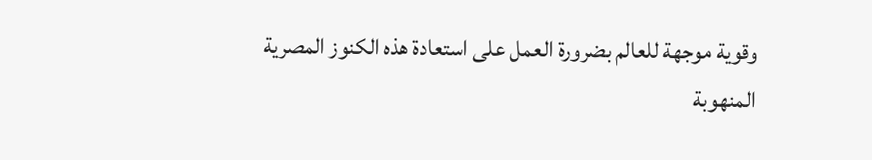وقوية موجهة للعالم بضرورة العمل على استعادة هذه الكنوز المصرية المنهوبة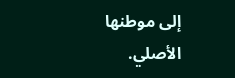إلى موطنها الأصلي.